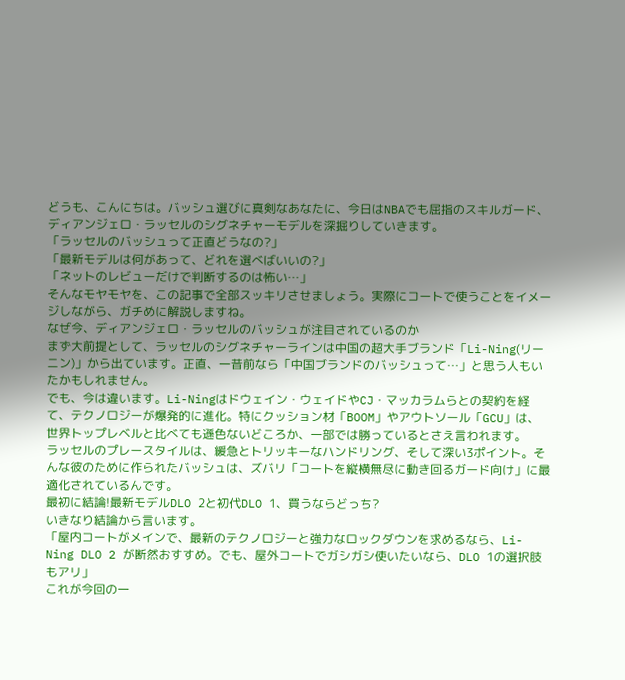どうも、こんにちは。バッシュ選びに真剣なあなたに、今日はNBAでも屈指のスキルガード、ディアンジェロ・ラッセルのシグネチャーモデルを深掘りしていきます。
「ラッセルのバッシュって正直どうなの?」
「最新モデルは何があって、どれを選べばいいの?」
「ネットのレビューだけで判断するのは怖い…」
そんなモヤモヤを、この記事で全部スッキリさせましょう。実際にコートで使うことをイメージしながら、ガチめに解説しますね。
なぜ今、ディアンジェロ・ラッセルのバッシュが注目されているのか
まず大前提として、ラッセルのシグネチャーラインは中国の超大手ブランド「Li-Ning(リーニン)」から出ています。正直、一昔前なら「中国ブランドのバッシュって…」と思う人もいたかもしれません。
でも、今は違います。Li-Ningはドウェイン・ウェイドやCJ・マッカラムらとの契約を経て、テクノロジーが爆発的に進化。特にクッション材「BOOM」やアウトソール「GCU」は、世界トップレベルと比べても遜色ないどころか、一部では勝っているとさえ言われます。
ラッセルのプレースタイルは、緩急とトリッキーなハンドリング、そして深い3ポイント。そんな彼のために作られたバッシュは、ズバリ「コートを縦横無尽に動き回るガード向け」に最適化されているんです。
最初に結論!最新モデルDLO 2と初代DLO 1、買うならどっち?
いきなり結論から言います。
「屋内コートがメインで、最新のテクノロジーと強力なロックダウンを求めるなら、Li-Ning DLO 2 が断然おすすめ。でも、屋外コートでガシガシ使いたいなら、DLO 1の選択肢もアリ」
これが今回の一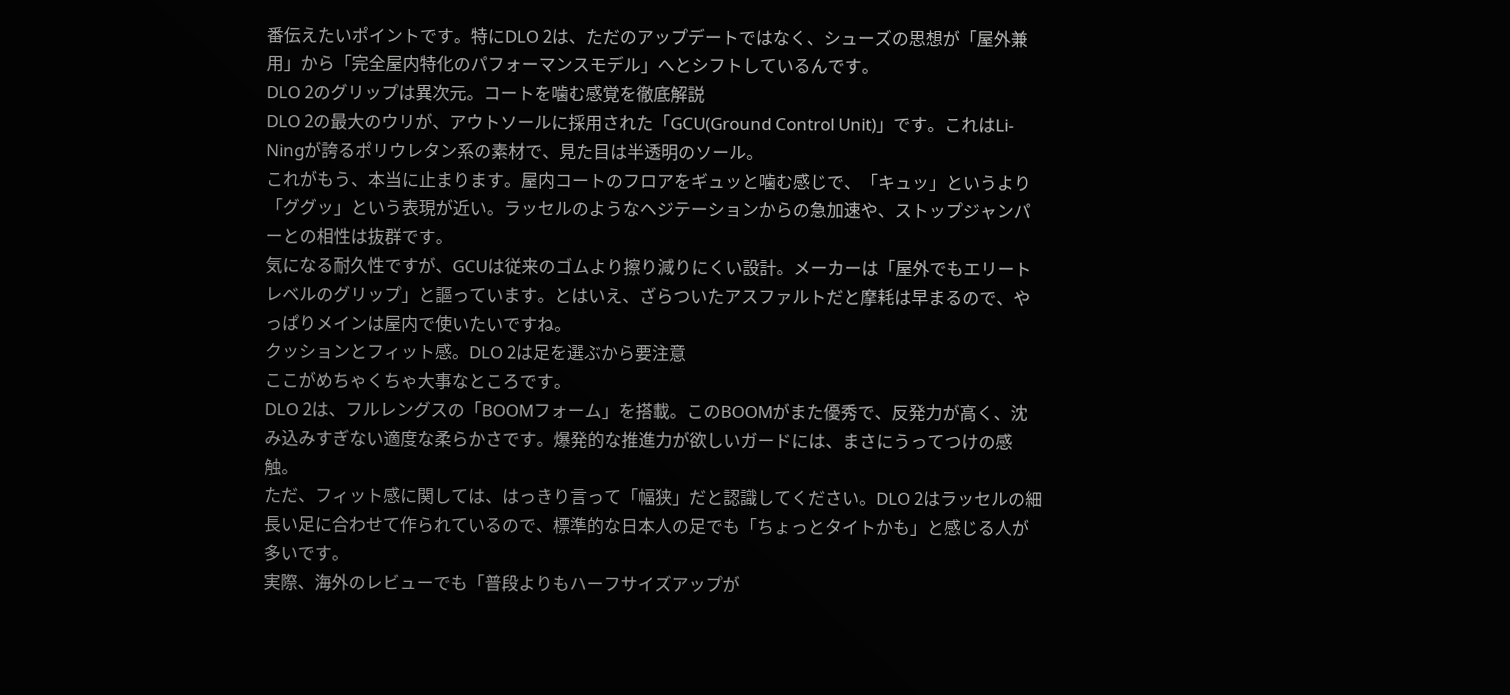番伝えたいポイントです。特にDLO 2は、ただのアップデートではなく、シューズの思想が「屋外兼用」から「完全屋内特化のパフォーマンスモデル」へとシフトしているんです。
DLO 2のグリップは異次元。コートを噛む感覚を徹底解説
DLO 2の最大のウリが、アウトソールに採用された「GCU(Ground Control Unit)」です。これはLi-Ningが誇るポリウレタン系の素材で、見た目は半透明のソール。
これがもう、本当に止まります。屋内コートのフロアをギュッと噛む感じで、「キュッ」というより「ググッ」という表現が近い。ラッセルのようなヘジテーションからの急加速や、ストップジャンパーとの相性は抜群です。
気になる耐久性ですが、GCUは従来のゴムより擦り減りにくい設計。メーカーは「屋外でもエリートレベルのグリップ」と謳っています。とはいえ、ざらついたアスファルトだと摩耗は早まるので、やっぱりメインは屋内で使いたいですね。
クッションとフィット感。DLO 2は足を選ぶから要注意
ここがめちゃくちゃ大事なところです。
DLO 2は、フルレングスの「BOOMフォーム」を搭載。このBOOMがまた優秀で、反発力が高く、沈み込みすぎない適度な柔らかさです。爆発的な推進力が欲しいガードには、まさにうってつけの感触。
ただ、フィット感に関しては、はっきり言って「幅狭」だと認識してください。DLO 2はラッセルの細長い足に合わせて作られているので、標準的な日本人の足でも「ちょっとタイトかも」と感じる人が多いです。
実際、海外のレビューでも「普段よりもハーフサイズアップが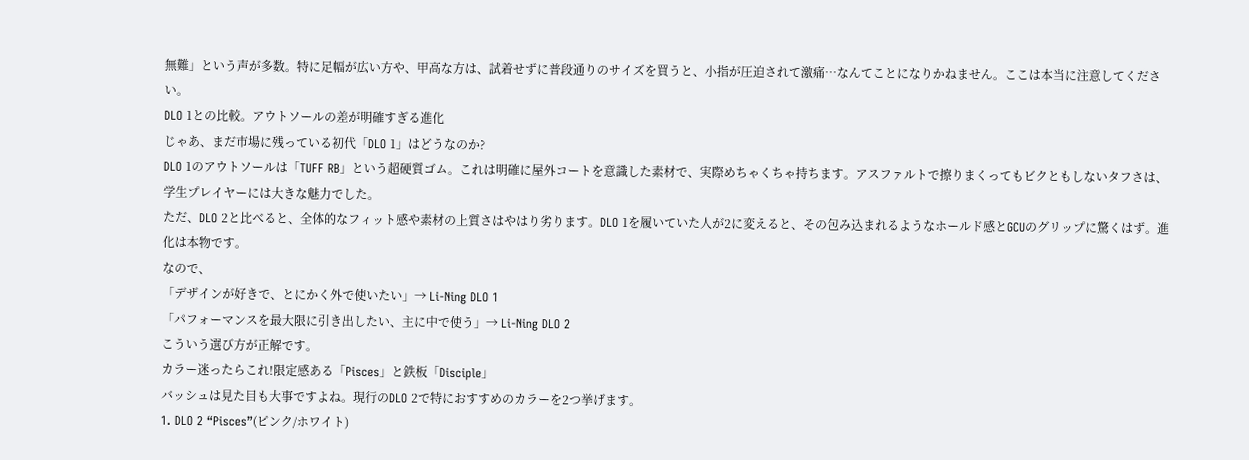無難」という声が多数。特に足幅が広い方や、甲高な方は、試着せずに普段通りのサイズを買うと、小指が圧迫されて激痛…なんてことになりかねません。ここは本当に注意してください。
DLO 1との比較。アウトソールの差が明確すぎる進化
じゃあ、まだ市場に残っている初代「DLO 1」はどうなのか?
DLO 1のアウトソールは「TUFF RB」という超硬質ゴム。これは明確に屋外コートを意識した素材で、実際めちゃくちゃ持ちます。アスファルトで擦りまくってもビクともしないタフさは、学生プレイヤーには大きな魅力でした。
ただ、DLO 2と比べると、全体的なフィット感や素材の上質さはやはり劣ります。DLO 1を履いていた人が2に変えると、その包み込まれるようなホールド感とGCUのグリップに驚くはず。進化は本物です。
なので、
「デザインが好きで、とにかく外で使いたい」→ Li-Ning DLO 1
「パフォーマンスを最大限に引き出したい、主に中で使う」→ Li-Ning DLO 2
こういう選び方が正解です。
カラー迷ったらこれ!限定感ある「Pisces」と鉄板「Disciple」
バッシュは見た目も大事ですよね。現行のDLO 2で特におすすめのカラーを2つ挙げます。
1. DLO 2 “Pisces”(ピンク/ホワイト)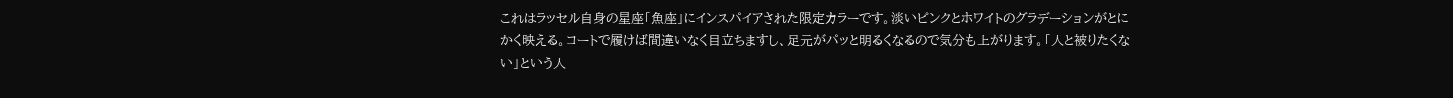これはラッセル自身の星座「魚座」にインスパイアされた限定カラーです。淡いピンクとホワイトのグラデーションがとにかく映える。コートで履けば間違いなく目立ちますし、足元がパッと明るくなるので気分も上がります。「人と被りたくない」という人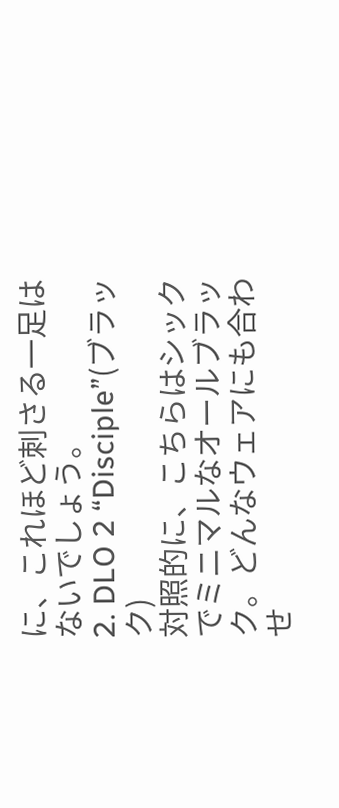に、これほど刺さる一足はないでしょう。
2. DLO 2 “Disciple”(ブラック)
対照的に、こちらはシックでミニマルなオールブラック。どんなウェアにも合わせ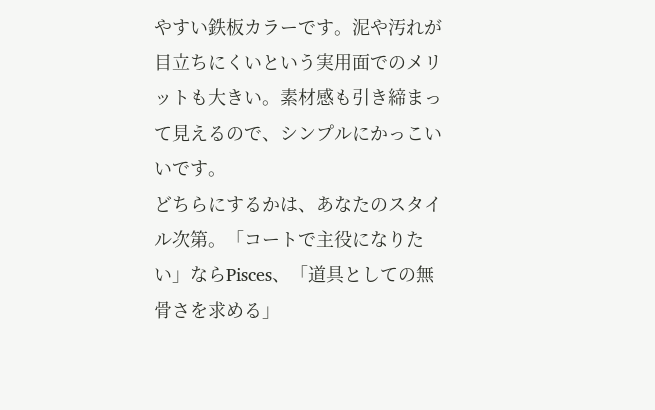やすい鉄板カラーです。泥や汚れが目立ちにくいという実用面でのメリットも大きい。素材感も引き締まって見えるので、シンプルにかっこいいです。
どちらにするかは、あなたのスタイル次第。「コートで主役になりたい」ならPisces、「道具としての無骨さを求める」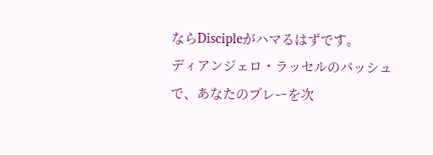ならDiscipleがハマるはずです。
ディアンジェロ・ラッセルのバッシュで、あなたのプレーを次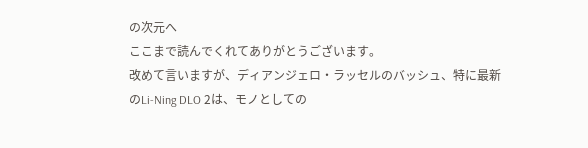の次元へ
ここまで読んでくれてありがとうございます。
改めて言いますが、ディアンジェロ・ラッセルのバッシュ、特に最新のLi-Ning DLO 2は、モノとしての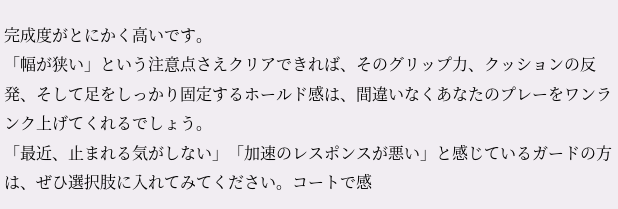完成度がとにかく高いです。
「幅が狭い」という注意点さえクリアできれば、そのグリップ力、クッションの反発、そして足をしっかり固定するホールド感は、間違いなくあなたのプレーをワンランク上げてくれるでしょう。
「最近、止まれる気がしない」「加速のレスポンスが悪い」と感じているガードの方は、ぜひ選択肢に入れてみてください。コートで感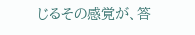じるその感覚が、答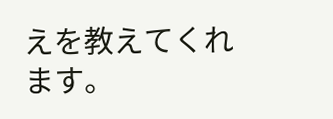えを教えてくれます。